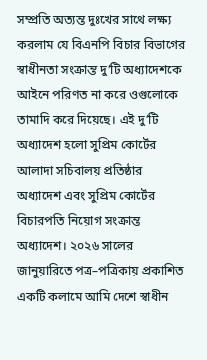সম্প্রতি অত্যন্ত দুঃখের সাথে লক্ষ্য করলাম যে বিএনপি বিচার বিভাগের স্বাধীনতা সংক্রান্ত দু’টি অধ্যাদেশকে আইনে পরিণত না করে ওগুলোকে তামাদি করে দিয়েছে। এই দু’টি অধ্যাদেশ হলো সুপ্রিম কোর্টের আলাদা সচিবালয় প্রতিষ্ঠার অধ্যাদেশ এবং সুপ্রিম কোর্টের বিচারপতি নিয়োগ সংক্রান্ত অধ্যাদেশ। ২০২৬ সালের জানুয়ারিতে পত্র–পত্রিকায় প্রকাশিত একটি কলামে আমি দেশে স্বাধীন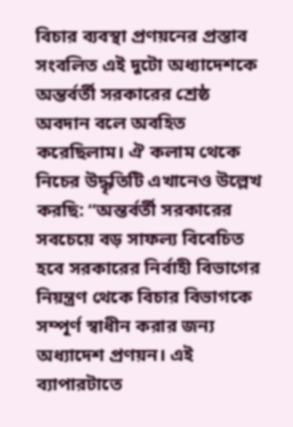বিচার ব্যবস্থা প্রণয়নের প্রস্তাব সংবলিত এই দুটো অধ্যাদেশকে অন্তর্বর্তী সরকারের শ্রেষ্ঠ অবদান বলে অবহিত করেছিলাম। ঐ কলাম থেকে নিচের উদ্ধৃতিটি এখানেও উল্লেখ করছি: “অন্তর্বর্তী সরকারের সবচেয়ে বড় সাফল্য বিবেচিত হবে সরকারের নির্বাহী বিভাগের নিয়ন্ত্রণ থেকে বিচার বিভাগকে সম্পূর্ণ স্বাধীন করার জন্য অধ্যাদেশ প্রণয়ন। এই ব্যাপারটাতে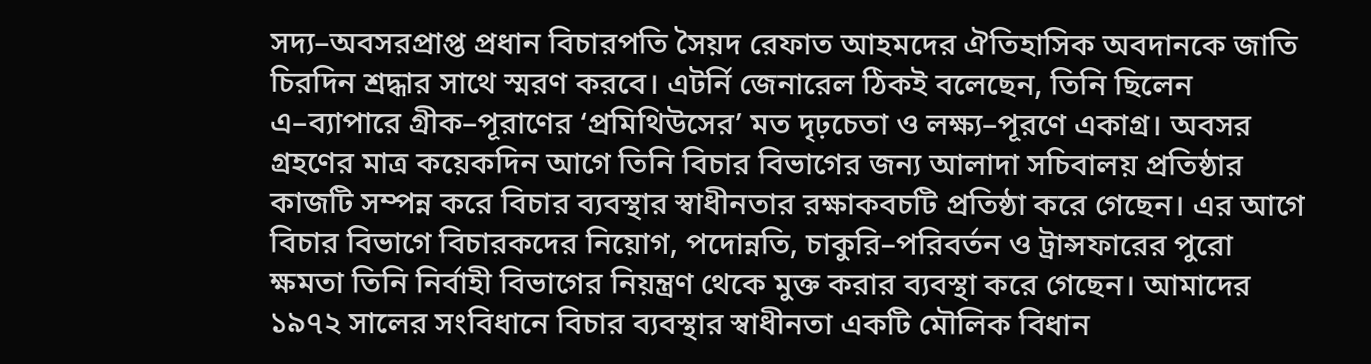সদ্য–অবসরপ্রাপ্ত প্রধান বিচারপতি সৈয়দ রেফাত আহমদের ঐতিহাসিক অবদানকে জাতি চিরদিন শ্রদ্ধার সাথে স্মরণ করবে। এটর্নি জেনারেল ঠিকই বলেছেন, তিনি ছিলেন এ–ব্যাপারে গ্রীক–পূরাণের ‘প্রমিথিউসের’ মত দৃঢ়চেতা ও লক্ষ্য–পূরণে একাগ্র। অবসর গ্রহণের মাত্র কয়েকদিন আগে তিনি বিচার বিভাগের জন্য আলাদা সচিবালয় প্রতিষ্ঠার কাজটি সম্পন্ন করে বিচার ব্যবস্থার স্বাধীনতার রক্ষাকবচটি প্রতিষ্ঠা করে গেছেন। এর আগে বিচার বিভাগে বিচারকদের নিয়োগ, পদোন্নতি, চাকুরি–পরিবর্তন ও ট্রান্সফারের পুরো ক্ষমতা তিনি নির্বাহী বিভাগের নিয়ন্ত্রণ থেকে মুক্ত করার ব্যবস্থা করে গেছেন। আমাদের ১৯৭২ সালের সংবিধানে বিচার ব্যবস্থার স্বাধীনতা একটি মৌলিক বিধান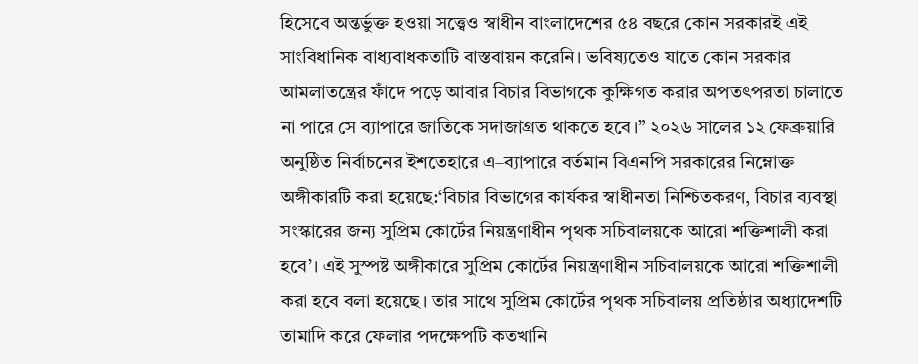হিসেবে অন্তর্ভুক্ত হওয়া সত্ত্বেও স্বাধীন বাংলাদেশের ৫৪ বছরে কোন সরকারই এই সাংবিধানিক বাধ্যবাধকতাটি বাস্তবায়ন করেনি। ভবিষ্যতেও যাতে কোন সরকার আমলাতন্ত্রের ফাঁদে পড়ে আবার বিচার বিভাগকে কুক্ষিগত করার অপতৎপরতা চালাতে না পারে সে ব্যাপারে জাতিকে সদাজাগ্রত থাকতে হবে।” ২০২৬ সালের ১২ ফেব্রুয়ারি অনুষ্ঠিত নির্বাচনের ইশতেহারে এ–ব্যাপারে বর্তমান বিএনপি সরকারের নিম্নোক্ত অঙ্গীকারটি করা হয়েছে:‘বিচার বিভাগের কার্যকর স্বাধীনতা নিশ্চিতকরণ, বিচার ব্যবস্থা সংস্কারের জন্য সুপ্রিম কোর্টের নিয়ন্ত্রণাধীন পৃথক সচিবালয়কে আরো শক্তিশালী করা হবে’। এই সুস্পষ্ট অঙ্গীকারে সুপ্রিম কোর্টের নিয়ন্ত্রণাধীন সচিবালয়কে আরো শক্তিশালী করা হবে বলা হয়েছে। তার সাথে সুপ্রিম কোর্টের পৃথক সচিবালয় প্রতিষ্ঠার অধ্যাদেশটি তামাদি করে ফেলার পদক্ষেপটি কতখানি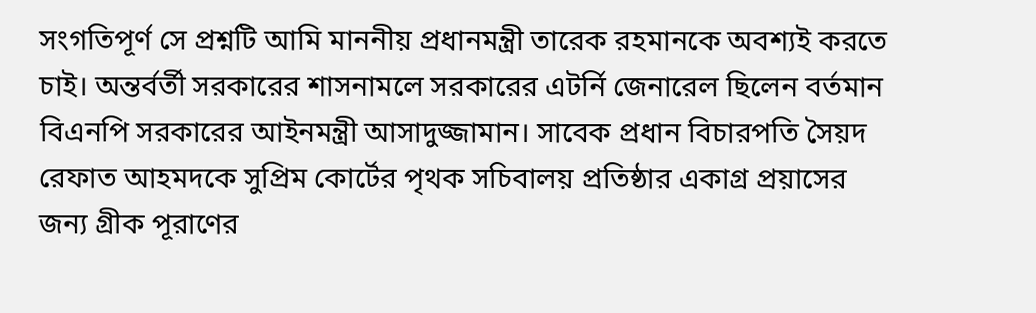সংগতিপূর্ণ সে প্রশ্নটি আমি মাননীয় প্রধানমন্ত্রী তারেক রহমানকে অবশ্যই করতে চাই। অন্তর্বর্তী সরকারের শাসনামলে সরকারের এটর্নি জেনারেল ছিলেন বর্তমান বিএনপি সরকারের আইনমন্ত্রী আসাদুজ্জামান। সাবেক প্রধান বিচারপতি সৈয়দ রেফাত আহমদকে সুপ্রিম কোর্টের পৃথক সচিবালয় প্রতিষ্ঠার একাগ্র প্রয়াসের জন্য গ্রীক পূরাণের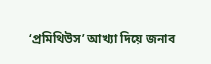‘প্রমিথিউস’ আখ্যা দিয়ে জনাব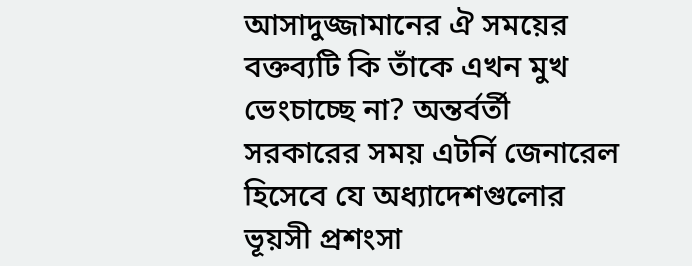আসাদুজ্জামানের ঐ সময়ের বক্তব্যটি কি তাঁকে এখন মুখ ভেংচাচ্ছে না? অন্তর্বর্তী সরকারের সময় এটর্নি জেনারেল হিসেবে যে অধ্যাদেশগুলোর ভূয়সী প্রশংসা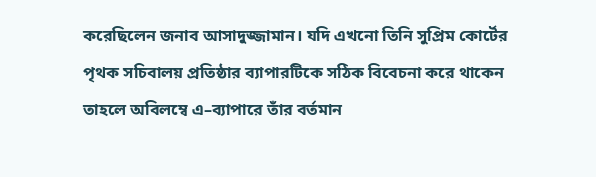করেছিলেন জনাব আসাদুজ্জামান। যদি এখনো তিনি সুপ্রিম কোর্টের পৃথক সচিবালয় প্রতিষ্ঠার ব্যাপারটিকে সঠিক বিবেচনা করে থাকেন তাহলে অবিলম্বে এ–ব্যাপারে তাঁর বর্তমান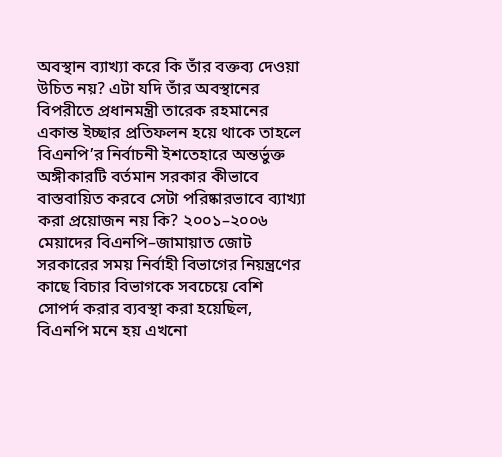অবস্থান ব্যাখ্যা করে কি তাঁর বক্তব্য দেওয়া উচিত নয়? এটা যদি তাঁর অবস্থানের বিপরীতে প্রধানমন্ত্রী তারেক রহমানের একান্ত ইচ্ছার প্রতিফলন হয়ে থাকে তাহলে বিএনপি’র নির্বাচনী ইশতেহারে অন্তর্ভুক্ত অঙ্গীকারটি বর্তমান সরকার কীভাবে বাস্তবায়িত করবে সেটা পরিষ্কারভাবে ব্যাখ্যা করা প্রয়োজন নয় কি? ২০০১–২০০৬ মেয়াদের বিএনপি–জামায়াত জোট সরকারের সময় নির্বাহী বিভাগের নিয়ন্ত্রণের কাছে বিচার বিভাগকে সবচেয়ে বেশি সোপর্দ করার ব্যবস্থা করা হয়েছিল, বিএনপি মনে হয় এখনো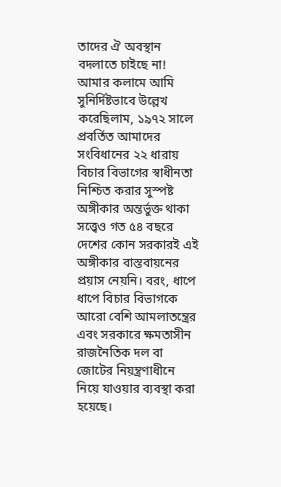তাদের ঐ অবস্থান বদলাতে চাইছে না!
আমার কলামে আমি সুনির্দিষ্টভাবে উল্লেখ করেছিলাম, ১৯৭২ সালে প্রবর্তিত আমাদের সংবিধানের ২২ ধারায় বিচার বিভাগের স্বাধীনতা নিশ্চিত করার সুস্পষ্ট অঙ্গীকার অন্তর্ভুক্ত থাকা সত্ত্বেও গত ৫৪ বছরে দেশের কোন সরকারই এই অঙ্গীকার বাস্তবায়নের প্রয়াস নেয়নি। বরং, ধাপে ধাপে বিচার বিভাগকে আরো বেশি আমলাতন্ত্রের এবং সরকারে ক্ষমতাসীন রাজনৈতিক দল বা জোটের নিয়ন্ত্রণাধীনে নিয়ে যাওয়ার ব্যবস্থা করা হয়েছে।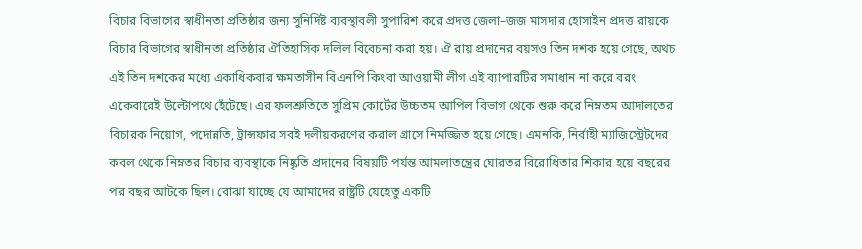বিচার বিভাগের স্বাধীনতা প্রতিষ্ঠার জন্য সুনির্দিষ্ট ব্যবস্থাবলী সুপারিশ করে প্রদত্ত জেলা–জজ মাসদার হোসাইন প্রদত্ত রায়কে বিচার বিভাগের স্বাধীনতা প্রতিষ্ঠার ঐতিহাসিক দলিল বিবেচনা করা হয়। ঐ রায় প্রদানের বয়সও তিন দশক হয়ে গেছে, অথচ এই তিন দশকের মধ্যে একাধিকবার ক্ষমতাসীন বিএনপি কিংবা আওয়ামী লীগ এই ব্যাপারটির সমাধান না করে বরং একেবারেই উল্টোপথে হেঁটেছে। এর ফলশ্রুতিতে সুপ্রিম কোর্টের উচ্চতম আপিল বিভাগ থেকে শুরু করে নিম্নতম আদালতের বিচারক নিয়োগ, পদোন্নতি, ট্রান্সফার সবই দলীয়করণের করাল গ্রাসে নিমজ্জিত হয়ে গেছে। এমনকি, নির্বাহী ম্যাজিস্ট্রেটদের কবল থেকে নিম্নতর বিচার ব্যবস্থাকে নিষ্কৃতি প্রদানের বিষয়টি পর্যন্ত আমলাতন্ত্রের ঘোরতর বিরোধিতার শিকার হয়ে বছরের পর বছর আটকে ছিল। বোঝা যাচ্ছে যে আমাদের রাষ্ট্রটি যেহেতু একটি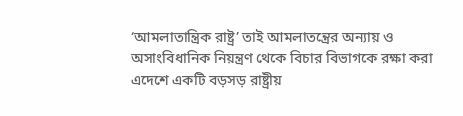‘আমলাতান্ত্রিক রাষ্ট্র’ তাই আমলাতন্ত্রের অন্যায় ও অসাংবিধানিক নিয়ন্ত্রণ থেকে বিচার বিভাগকে রক্ষা করা এদেশে একটি বড়সড় রাষ্ট্রীয়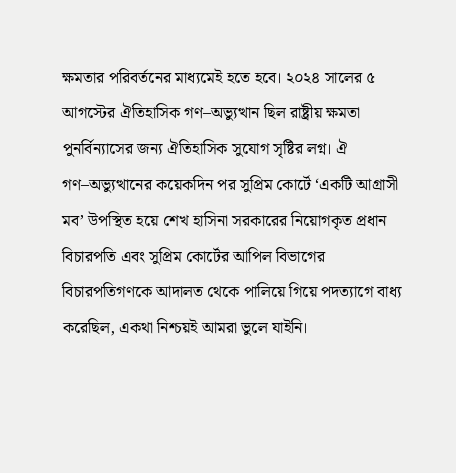ক্ষমতার পরিবর্তনের মাধ্যমেই হতে হবে। ২০২৪ সালের ৫ আগস্টের ঐতিহাসিক গণ–অভ্যুত্থান ছিল রাষ্ট্রীয় ক্ষমতা পুনর্বিন্যাসের জন্য ঐতিহাসিক সুযোগ সৃষ্টির লগ্ন। ঐ গণ–অভ্যুত্থানের কয়েকদিন পর সুপ্রিম কোর্টে ‘একটি আগ্রাসী মব’ উপস্থিত হয়ে শেখ হাসিনা সরকারের নিয়োগকৃত প্রধান বিচারপতি এবং সুপ্রিম কোর্টের আপিল বিভাগের বিচারপতিগণকে আদালত থেকে পালিয়ে গিয়ে পদত্যাগে বাধ্য করেছিল, একথা নিশ্চয়ই আমরা ভুলে যাইনি।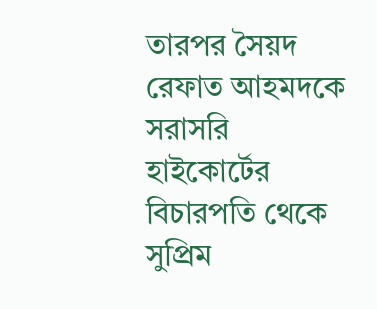তারপর সৈয়দ রেফাত আহমদকে সরাসরি হাইকোর্টের বিচারপতি থেকে সুপ্রিম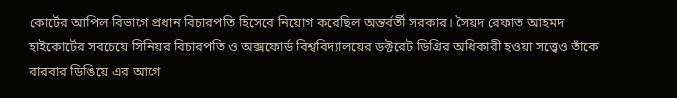কোর্টের আপিল বিভাগে প্রধান বিচারপতি হিসেবে নিয়োগ করেছিল অন্তর্বর্তী সরকার। সৈয়দ রেফাত আহমদ হাইকোর্টের সবচেয়ে সিনিয়র বিচারপতি ও অক্সফোর্ড বিশ্ববিদ্যালয়ের ডক্টরেট ডিগ্রির অধিকারী হওয়া সত্ত্বেও তাঁকে বারবার ডিঙিয়ে এর আগে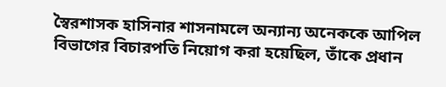স্বৈরশাসক হাসিনার শাসনামলে অন্যান্য অনেককে আপিল বিভাগের বিচারপতি নিয়োগ করা হয়েছিল, তাঁকে প্রধান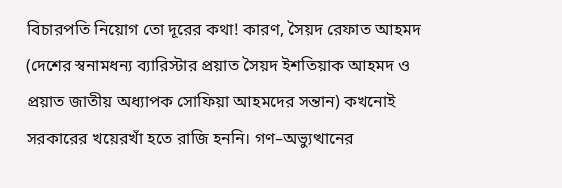বিচারপতি নিয়োগ তো দূরের কথা! কারণ, সৈয়দ রেফাত আহমদ (দেশের স্বনামধন্য ব্যারিস্টার প্রয়াত সৈয়দ ইশতিয়াক আহমদ ও প্রয়াত জাতীয় অধ্যাপক সোফিয়া আহমদের সন্তান) কখনোই সরকারের খয়েরখাঁ হতে রাজি হননি। গণ–অভ্যুত্থানের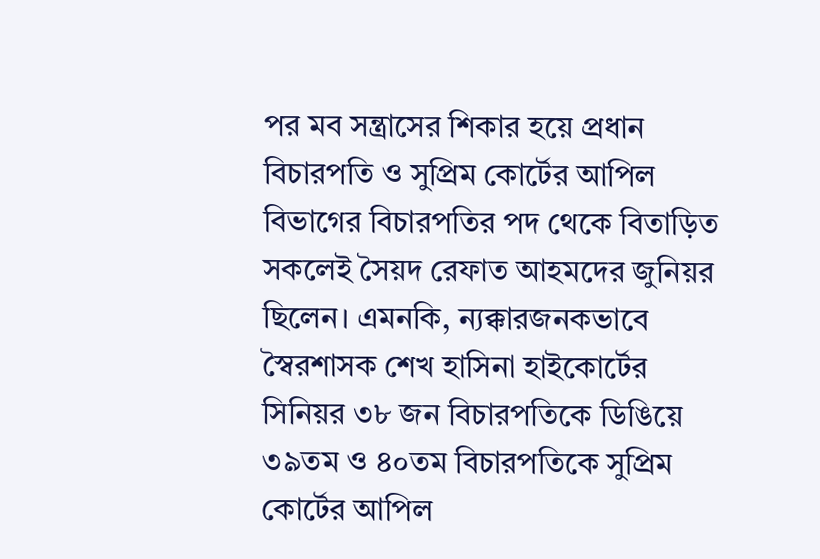পর মব সন্ত্রাসের শিকার হয়ে প্রধান বিচারপতি ও সুপ্রিম কোর্টের আপিল বিভাগের বিচারপতির পদ থেকে বিতাড়িত সকলেই সৈয়দ রেফাত আহমদের জুনিয়র ছিলেন। এমনকি, ন্যক্কারজনকভাবে স্বৈরশাসক শেখ হাসিনা হাইকোর্টের সিনিয়র ৩৮ জন বিচারপতিকে ডিঙিয়ে ৩৯তম ও ৪০তম বিচারপতিকে সুপ্রিম কোর্টের আপিল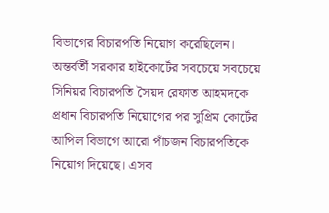বিভাগের বিচারপতি নিয়োগ করেছিলেন। অন্তর্বর্তী সরকার হাইকোর্টের সবচেয়ে সবচেয়ে সিনিয়র বিচারপতি সৈয়দ রেফাত আহমদকে প্রধান বিচারপতি নিয়োগের পর সুপ্রিম কোর্টের আপিল বিভাগে আরো পাঁচজন বিচারপতিকে নিয়োগ দিয়েছে। এসব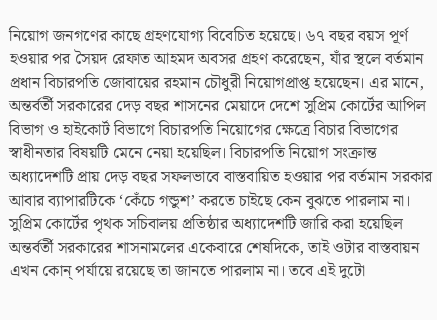নিয়োগ জনগণের কাছে গ্রহণযোগ্য বিবেচিত হয়েছে। ৬৭ বছর বয়স পূর্ণ হওয়ার পর সৈয়দ রেফাত আহমদ অবসর গ্রহণ করেছেন, যাঁর স্থলে বর্তমান প্রধান বিচারপতি জোবায়ের রহমান চৌধুরী নিয়োগপ্রাপ্ত হয়েছেন। এর মানে, অন্তর্বর্তী সরকারের দেড় বছর শাসনের মেয়াদে দেশে সুপ্রিম কোর্টের আপিল বিভাগ ও হাইকোর্ট বিভাগে বিচারপতি নিয়োগের ক্ষেত্রে বিচার বিভাগের স্বাধীনতার বিষয়টি মেনে নেয়া হয়েছিল। বিচারপতি নিয়োগ সংক্রান্ত অধ্যাদেশটি প্রায় দেড় বছর সফলভাবে বাস্তবায়িত হওয়ার পর বর্তমান সরকার আবার ব্যাপারটিকে ‘কেঁচে গন্ডুশ’ করতে চাইছে কেন বুঝতে পারলাম না। সুপ্রিম কোর্টের পৃথক সচিবালয় প্রতিষ্ঠার অধ্যাদেশটি জারি করা হয়েছিল অন্তর্বর্তী সরকারের শাসনামলের একেবারে শেষদিকে, তাই ওটার বাস্তবায়ন এখন কোন্ পর্যায়ে রয়েছে তা জানতে পারলাম না। তবে এই দুটো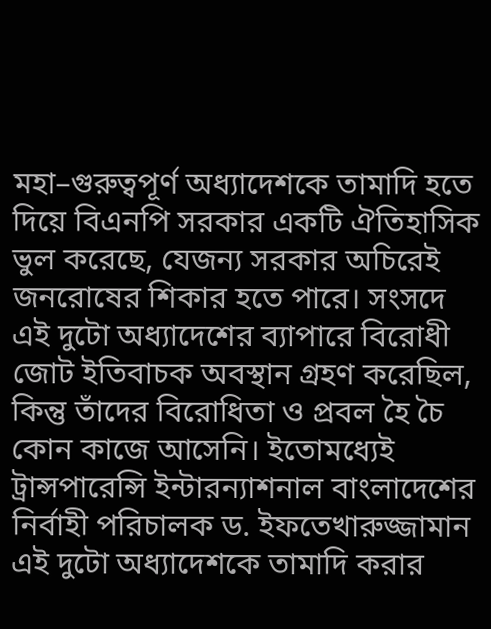মহা–গুরুত্বপূর্ণ অধ্যাদেশকে তামাদি হতে দিয়ে বিএনপি সরকার একটি ঐতিহাসিক ভুল করেছে, যেজন্য সরকার অচিরেই জনরোষের শিকার হতে পারে। সংসদে এই দুটো অধ্যাদেশের ব্যাপারে বিরোধী জোট ইতিবাচক অবস্থান গ্রহণ করেছিল, কিন্তু তাঁদের বিরোধিতা ও প্রবল হৈ চৈ কোন কাজে আসেনি। ইতোমধ্যেই ট্রান্সপারেন্সি ইন্টারন্যাশনাল বাংলাদেশের নির্বাহী পরিচালক ড. ইফতেখারুজ্জামান এই দুটো অধ্যাদেশকে তামাদি করার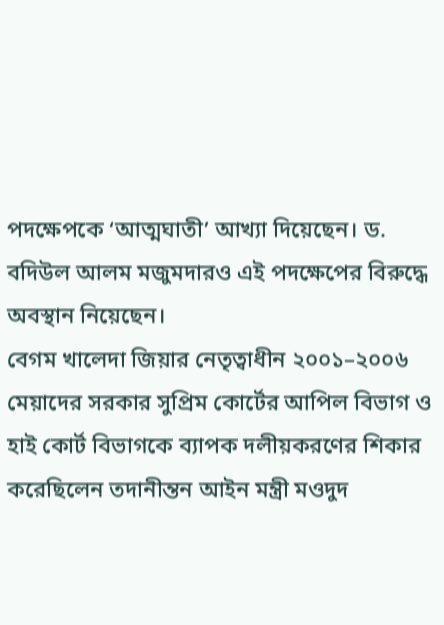পদক্ষেপকে ‘আত্মঘাতী’ আখ্যা দিয়েছেন। ড. বদিউল আলম মজুমদারও এই পদক্ষেপের বিরুদ্ধে অবস্থান নিয়েছেন।
বেগম খালেদা জিয়ার নেতৃত্বাধীন ২০০১–২০০৬ মেয়াদের সরকার সুপ্রিম কোর্টের আপিল বিভাগ ও হাই কোর্ট বিভাগকে ব্যাপক দলীয়করণের শিকার করেছিলেন তদানীন্তন আইন মন্ত্রী মওদুদ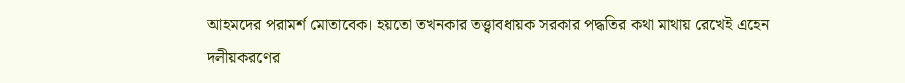আহমদের পরামর্শ মোতাবেক। হয়তো তখনকার তত্ত্বাবধায়ক সরকার পদ্ধতির কথা মাথায় রেখেই এহেন দলীয়করণের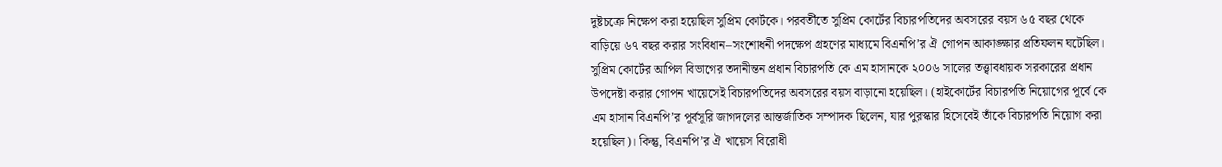দুষ্টচক্রে নিক্ষেপ করা হয়েছিল সুপ্রিম কোর্টকে। পরবর্তীতে সুপ্রিম কোর্টের বিচারপতিদের অবসরের বয়স ৬৫ বছর থেকে বাড়িয়ে ৬৭ বছর করার সংবিধান–সংশোধনী পদক্ষেপ গ্রহণের মাধ্যমে বিএনপি’র ঐ গোপন আকাঙ্ক্ষার প্রতিফলন ঘটেছিল। সুপ্রিম কোর্টের আপিল বিভাগের তদানীন্তন প্রধান বিচারপতি কে এম হাসানকে ২০০৬ সালের তত্ত্বাবধায়ক সরকারের প্রধান উপদেষ্টা করার গোপন খায়েসেই বিচারপতিদের অবসরের বয়স বাড়ানো হয়েছিল। (হাইকোর্টের বিচারপতি নিয়োগের পূর্বে কে এম হাসান বিএনপি’র পূর্বসূরি জাগদলের আন্তর্জাতিক সম্পাদক ছিলেন, যার পুরস্কার হিসেবেই তাঁকে বিচারপতি নিয়োগ করা হয়েছিল)। কিন্তু, বিএনপি’র ঐ খায়েস বিরোধী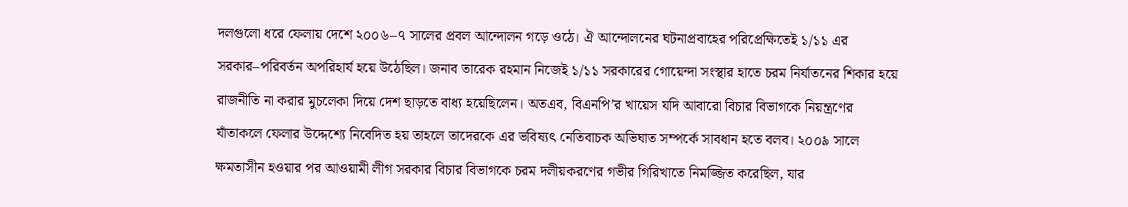দলগুলো ধরে ফেলায় দেশে ২০০৬–৭ সালের প্রবল আন্দোলন গড়ে ওঠে। ঐ আন্দোলনের ঘটনাপ্রবাহের পরিপ্রেক্ষিতেই ১/১১ এর সরকার–পরিবর্তন অপরিহার্য হয়ে উঠেছিল। জনাব তারেক রহমান নিজেই ১/১১ সরকারের গোয়েন্দা সংস্থার হাতে চরম নির্যাতনের শিকার হয়ে রাজনীতি না করার মুচলেকা দিয়ে দেশ ছাড়তে বাধ্য হয়েছিলেন। অতএব, বিএনপি’র খায়েস যদি আবারো বিচার বিভাগকে নিয়ন্ত্রণের যাঁতাকলে ফেলার উদ্দেশ্যে নিবেদিত হয় তাহলে তাদেরকে এর ভবিষ্যৎ নেতিবাচক অভিঘাত সম্পর্কে সাবধান হতে বলব। ২০০৯ সালে ক্ষমতাসীন হওয়ার পর আওয়ামী লীগ সরকার বিচার বিভাগকে চরম দলীয়করণের গভীর গিরিখাতে নিমজ্জিত করেছিল, যার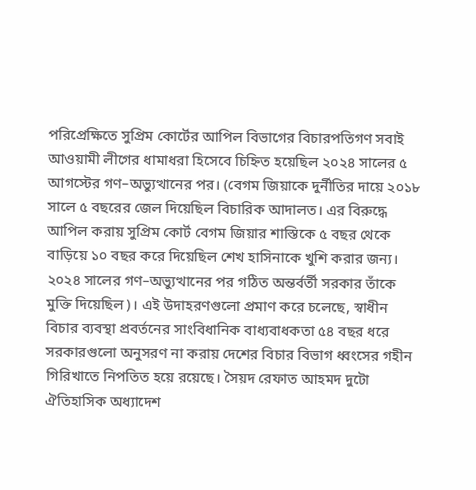পরিপ্রেক্ষিতে সুপ্রিম কোর্টের আপিল বিভাগের বিচারপতিগণ সবাই আওয়ামী লীগের ধামাধরা হিসেবে চিহ্নিত হয়েছিল ২০২৪ সালের ৫ আগস্টের গণ–অভ্যুত্থানের পর। (বেগম জিয়াকে দুর্নীতির দায়ে ২০১৮ সালে ৫ বছরের জেল দিয়েছিল বিচারিক আদালত। এর বিরুদ্ধে আপিল করায় সুপ্রিম কোর্ট বেগম জিয়ার শাস্তিকে ৫ বছর থেকে বাড়িয়ে ১০ বছর করে দিয়েছিল শেখ হাসিনাকে খুশি করার জন্য। ২০২৪ সালের গণ–অভ্যুত্থানের পর গঠিত অন্তর্বর্তী সরকার তাঁকে মুক্তি দিয়েছিল)। এই উদাহরণগুলো প্রমাণ করে চলেছে, স্বাধীন বিচার ব্যবস্থা প্রবর্তনের সাংবিধানিক বাধ্যবাধকতা ৫৪ বছর ধরে সরকারগুলো অনুসরণ না করায় দেশের বিচার বিভাগ ধ্বংসের গহীন গিরিখাতে নিপতিত হয়ে রয়েছে। সৈয়দ রেফাত আহমদ দুটো ঐতিহাসিক অধ্যাদেশ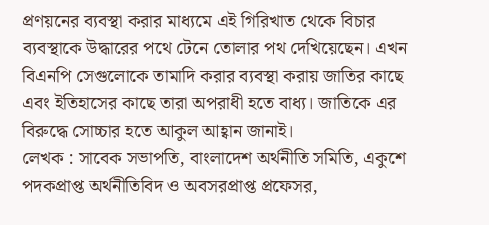প্রণয়নের ব্যবস্থা করার মাধ্যমে এই গিরিখাত থেকে বিচার ব্যবস্থাকে উদ্ধারের পথে টেনে তোলার পথ দেখিয়েছেন। এখন বিএনপি সেগুলোকে তামাদি করার ব্যবস্থা করায় জাতির কাছে এবং ইতিহাসের কাছে তারা অপরাধী হতে বাধ্য। জাতিকে এর বিরুদ্ধে সোচ্চার হতে আকুল আহ্বান জানাই।
লেখক : সাবেক সভাপতি, বাংলাদেশ অর্থনীতি সমিতি, একুশে পদকপ্রাপ্ত অর্থনীতিবিদ ও অবসরপ্রাপ্ত প্রফেসর,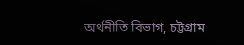অর্থনীতি বিভাগ, চট্টগ্রাম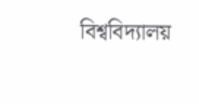বিশ্ববিদ্যালয়